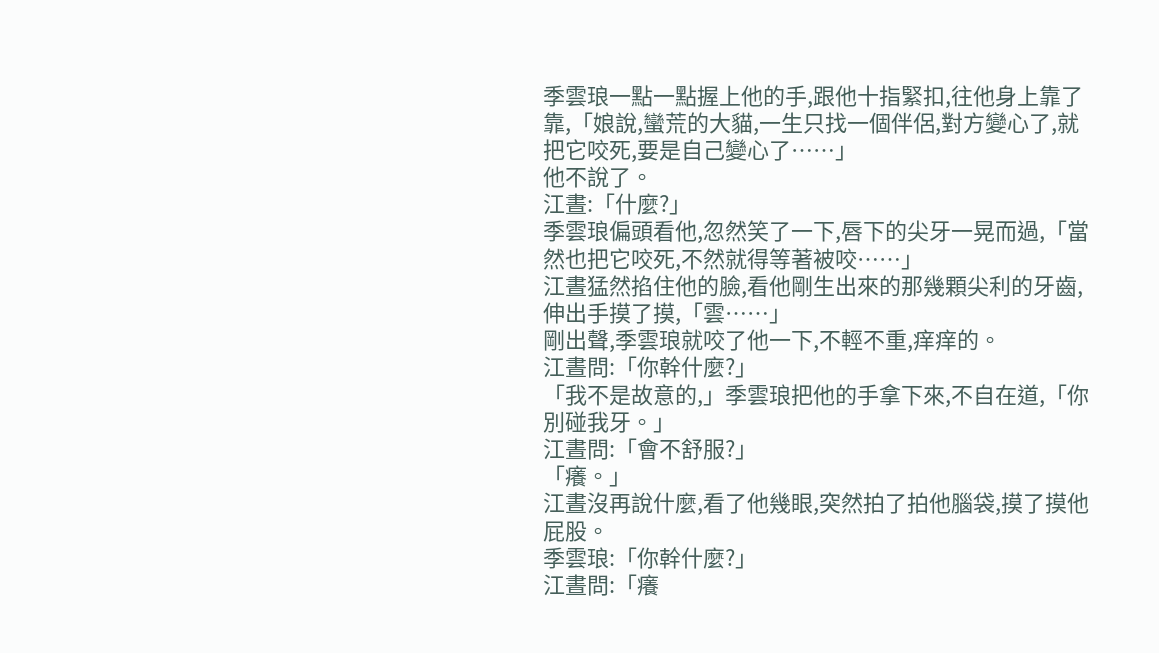季雲琅一點一點握上他的手,跟他十指緊扣,往他身上靠了靠,「娘說,蠻荒的大貓,一生只找一個伴侶,對方變心了,就把它咬死,要是自己變心了……」
他不說了。
江晝:「什麼?」
季雲琅偏頭看他,忽然笑了一下,唇下的尖牙一晃而過,「當然也把它咬死,不然就得等著被咬……」
江晝猛然掐住他的臉,看他剛生出來的那幾顆尖利的牙齒,伸出手摸了摸,「雲……」
剛出聲,季雲琅就咬了他一下,不輕不重,痒痒的。
江晝問:「你幹什麼?」
「我不是故意的,」季雲琅把他的手拿下來,不自在道,「你別碰我牙。」
江晝問:「會不舒服?」
「癢。」
江晝沒再說什麼,看了他幾眼,突然拍了拍他腦袋,摸了摸他屁股。
季雲琅:「你幹什麼?」
江晝問:「癢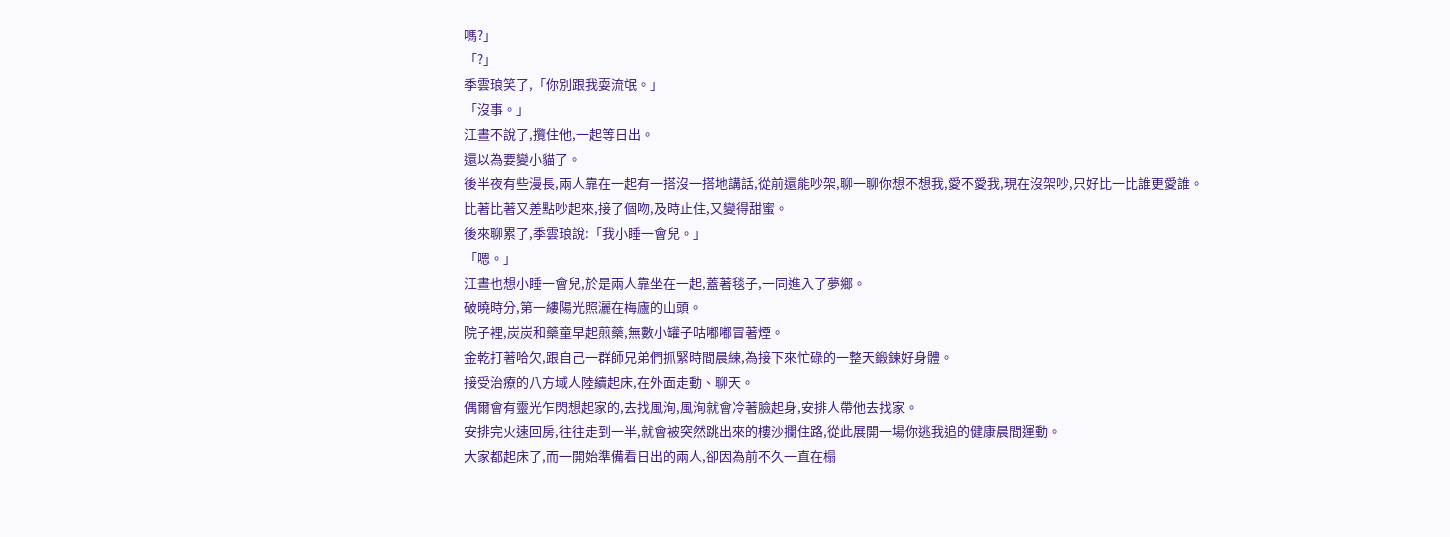嗎?」
「?」
季雲琅笑了,「你別跟我耍流氓。」
「沒事。」
江晝不說了,攬住他,一起等日出。
還以為要變小貓了。
後半夜有些漫長,兩人靠在一起有一搭沒一搭地講話,從前還能吵架,聊一聊你想不想我,愛不愛我,現在沒架吵,只好比一比誰更愛誰。
比著比著又差點吵起來,接了個吻,及時止住,又變得甜蜜。
後來聊累了,季雲琅說:「我小睡一會兒。」
「嗯。」
江晝也想小睡一會兒,於是兩人靠坐在一起,蓋著毯子,一同進入了夢鄉。
破曉時分,第一縷陽光照灑在梅廬的山頭。
院子裡,炭炭和藥童早起煎藥,無數小罐子咕嘟嘟冒著煙。
金乾打著哈欠,跟自己一群師兄弟們抓緊時間晨練,為接下來忙碌的一整天鍛鍊好身體。
接受治療的八方域人陸續起床,在外面走動、聊天。
偶爾會有靈光乍閃想起家的,去找風洵,風洵就會冷著臉起身,安排人帶他去找家。
安排完火速回房,往往走到一半,就會被突然跳出來的樓沙攔住路,從此展開一場你逃我追的健康晨間運動。
大家都起床了,而一開始準備看日出的兩人,卻因為前不久一直在榻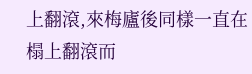上翻滾,來梅廬後同樣一直在榻上翻滾而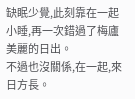缺眠少覺,此刻靠在一起小睡,再一次錯過了梅廬美麗的日出。
不過也沒關係,在一起,來日方長。